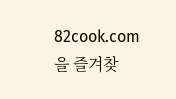82cook.com을 즐겨찾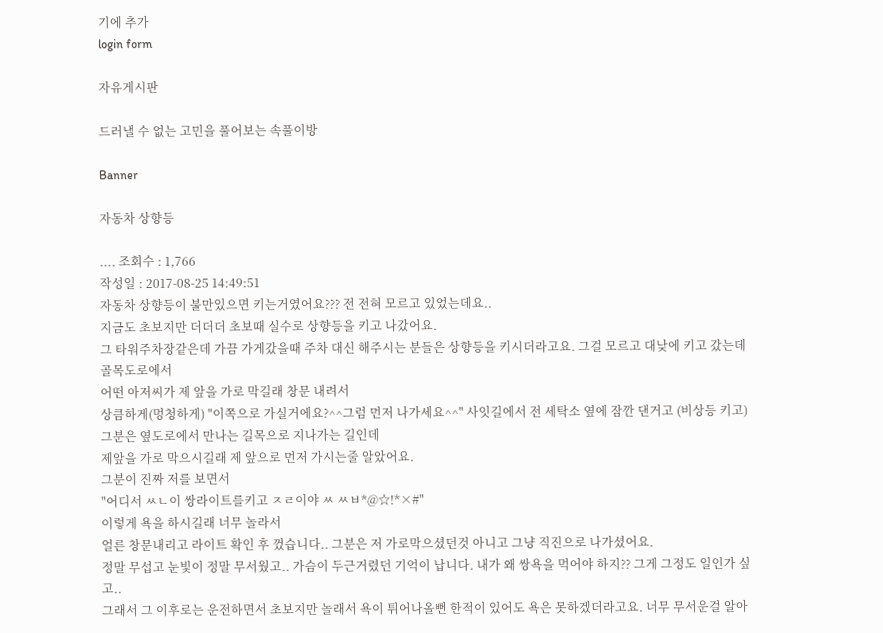기에 추가
login form

자유게시판

드러낼 수 없는 고민을 풀어보는 속풀이방

Banner

자동차 상향등

.... 조회수 : 1,766
작성일 : 2017-08-25 14:49:51
자동차 상향등이 불만있으면 키는거였어요??? 전 전혀 모르고 있었는데요..
지금도 초보지만 더더더 초보때 실수로 상향등을 키고 나갔어요.
그 타워주차장같은데 가끔 가게갔을때 주차 대신 해주시는 분들은 상향등을 키시더라고요. 그걸 모르고 대낮에 키고 갔는데 골목도로에서
어떤 아저씨가 제 앞을 가로 막길래 창문 내려서
상큼하게(멍청하게) "이쪽으로 가실거에요?^^그럼 먼저 나가세요^^" 사잇길에서 전 세탁소 옆에 잠깐 댄거고 (비상등 키고)
그분은 옆도로에서 만나는 길목으로 지나가는 길인데
제앞을 가로 막으시길래 제 앞으로 먼저 가시는줄 알았어요.
그분이 진짜 저를 보면서
"어디서 ㅆㄴ이 쌍라이트를키고 ㅈㄹ이야 ㅆ ㅆㅂ*@☆!*×#"
이렇게 욕을 하시길래 너무 놀라서
얼른 창문내리고 라이트 확인 후 껐습니다.. 그분은 저 가로막으셨던것 아니고 그냥 직진으로 나가셨어요.
정말 무섭고 눈빛이 정말 무서웠고.. 가슴이 두근거렸던 기억이 납니다. 내가 왜 쌍욕을 먹어야 하지?? 그게 그정도 일인가 싶고..
그래서 그 이후로는 운전하면서 초보지만 놀래서 욕이 튀어나올뻔 한적이 있어도 욕은 못하겠더라고요. 너무 무서운걸 알아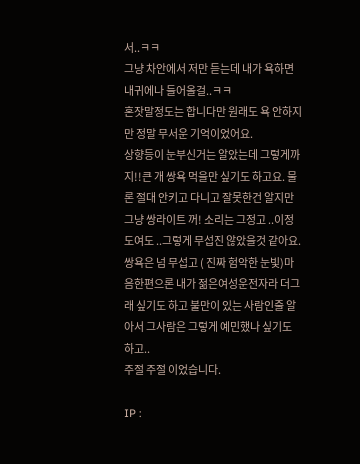서..ㅋㅋ
그냥 차안에서 저만 듣는데 내가 욕하면 내귀에나 들어올걸..ㅋㅋ
혼잣말정도는 합니다만 원래도 욕 안하지만 정말 무서운 기억이었어요.
상향등이 눈부신거는 알았는데 그렇게까지!!큰 개 쌍욕 먹을만 싶기도 하고요. 물론 절대 안키고 다니고 잘못한건 알지만
그냥 쌍라이트 꺼! 소리는 그정고 ..이정도여도 ..그렇게 무섭진 않았을것 같아요.
쌍욕은 넘 무섭고 ( 진짜 험악한 눈빛)마음한편으론 내가 젊은여성운전자라 더그래 싶기도 하고 불만이 있는 사람인줄 알아서 그사람은 그렇게 예민했나 싶기도 하고..
주절 주절 이었습니다.

IP :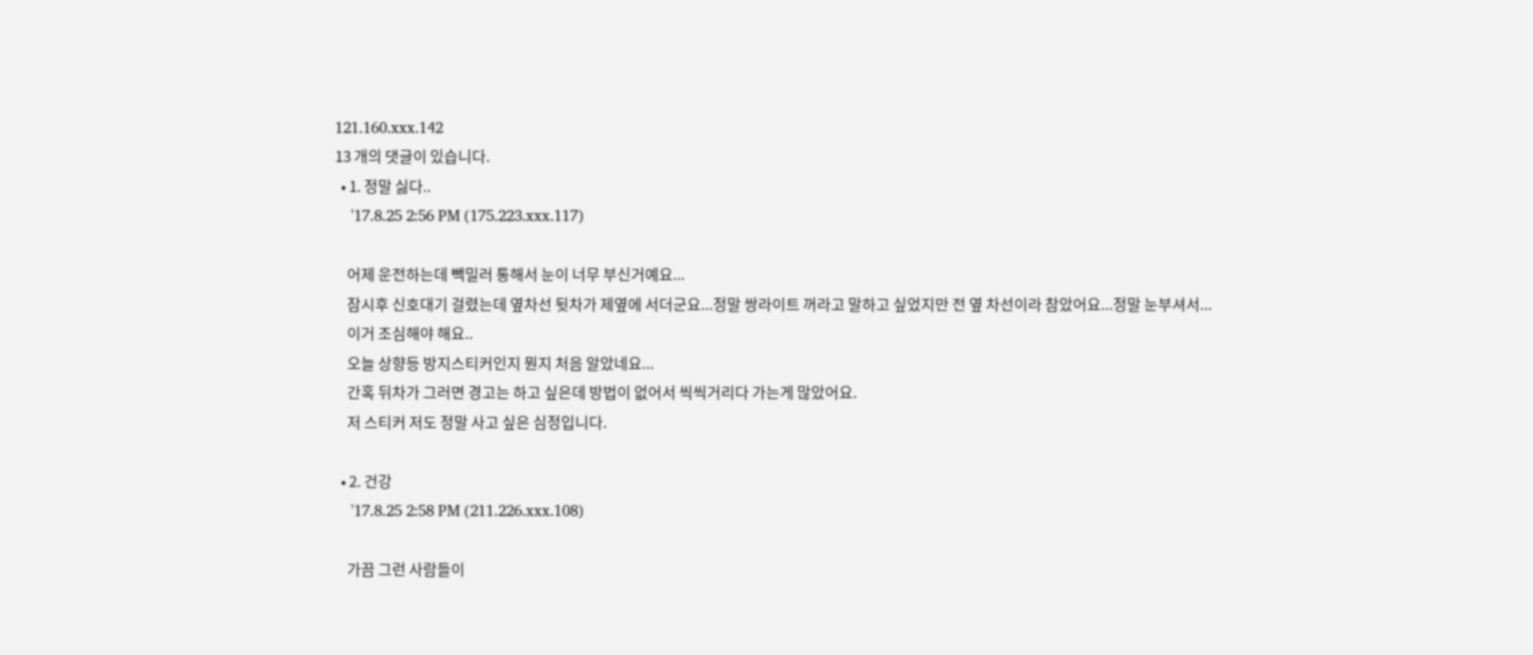121.160.xxx.142
13 개의 댓글이 있습니다.
  • 1. 정말 싫다..
    '17.8.25 2:56 PM (175.223.xxx.117)

    어제 운전하는데 빽밀러 통해서 눈이 너무 부신거예요...
    잠시후 신호대기 걸렸는데 옆차선 뒷차가 제옆에 서더군요...정말 쌍라이트 꺼라고 말하고 싶었지만 전 옆 차선이라 참았어요...정말 눈부셔서...
    이거 조심해야 해요..
    오늘 상향등 방지스티커인지 뭔지 처음 알았네요...
    간혹 뒤차가 그러면 경고는 하고 싶은데 방법이 없어서 씩씩거리다 가는게 많았어요.
    저 스티커 저도 정말 사고 싶은 심정입니다.

  • 2. 건강
    '17.8.25 2:58 PM (211.226.xxx.108)

    가끔 그런 사람들이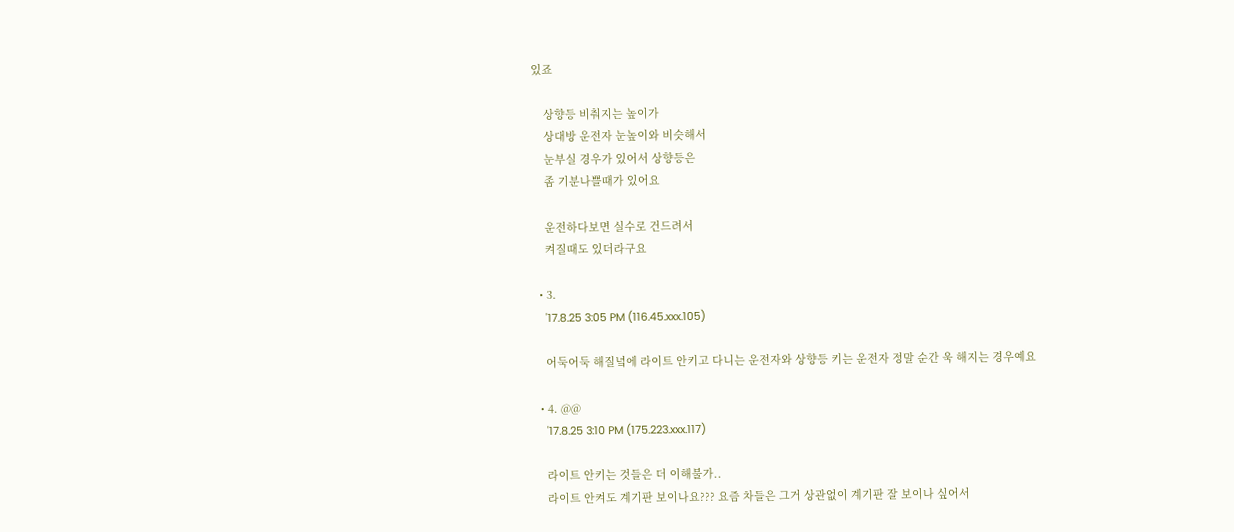있죠

    상향등 비춰지는 높이가
    상대방 운전자 눈높이와 비슷해서
    눈부실 경우가 있어서 상향등은
    좀 기분나쁠때가 있어요

    운전하다보면 실수로 건드려서
    켜질때도 있더라구요

  • 3.
    '17.8.25 3:05 PM (116.45.xxx.105)

    어둑어둑 해질녘에 라이트 안키고 다니는 운전자와 상향등 키는 운전자 정말 순간 욱 해지는 경우예요

  • 4. @@
    '17.8.25 3:10 PM (175.223.xxx.117)

    라이트 안키는 것들은 더 이해불가..
    라이트 안켜도 계기판 보이나요??? 요즘 차들은 그거 상관없이 계기판 잘 보이나 싶어서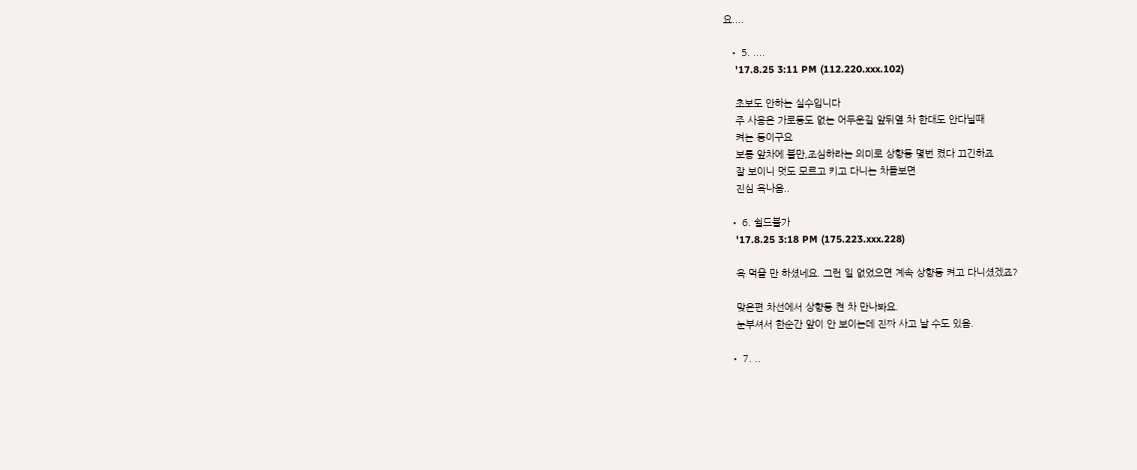요....

  • 5. ....
    '17.8.25 3:11 PM (112.220.xxx.102)

    초보도 안하는 실수입니다
    주 사용은 가로등도 없는 어두운길 앞뒤옆 차 한대도 안다닐때
    켜는 등이구요
    보통 앞차에 불만,조심하라는 의미로 상향등 몇번 켰다 끄긴하죠
    잘 보이니 멋도 모르고 키고 다니는 차들보면
    진심 욕나옴..

  • 6. 쉴드불가
    '17.8.25 3:18 PM (175.223.xxx.228)

    욕 먹을 만 하셨네요. 그런 일 없었으면 계속 상향등 켜고 다니셨겠죠?

    맞은편 차선에서 상향등 켠 차 만나봐요.
    눈부셔서 한순간 앞이 안 보이는데 진짜 사고 날 수도 있음.

  • 7. ..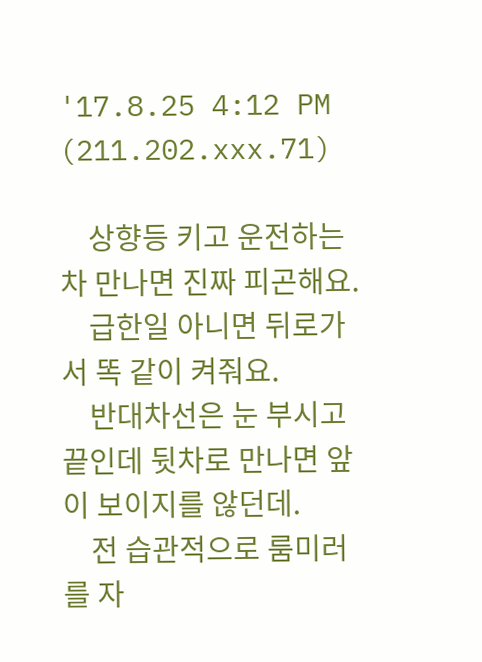'17.8.25 4:12 PM (211.202.xxx.71)

    상향등 키고 운전하는 차 만나면 진짜 피곤해요.
    급한일 아니면 뒤로가서 똑 같이 켜줘요.
    반대차선은 눈 부시고 끝인데 뒷차로 만나면 앞이 보이지를 않던데.
    전 습관적으로 룸미러를 자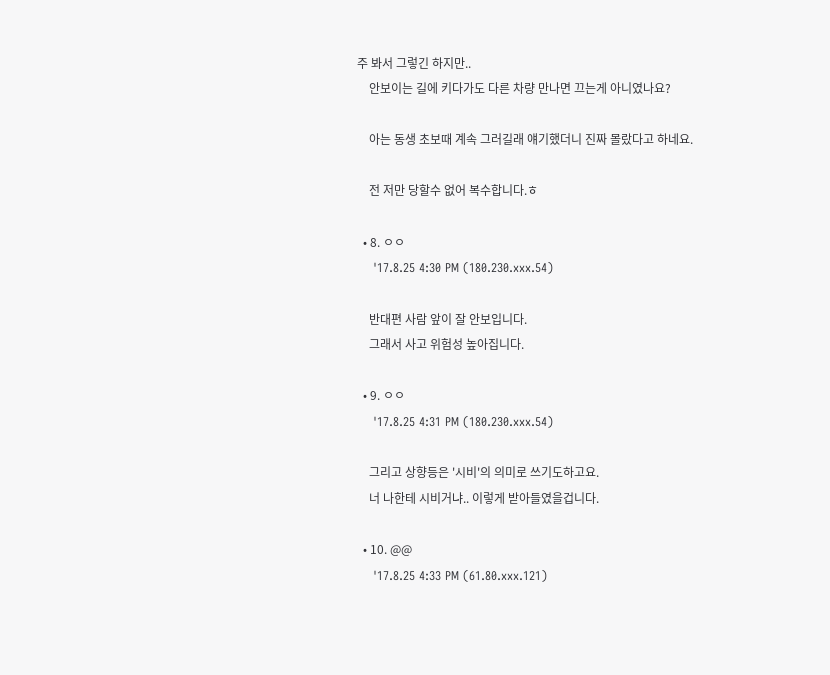주 봐서 그렇긴 하지만..
    안보이는 길에 키다가도 다른 차량 만나면 끄는게 아니였나요?

    아는 동생 초보때 계속 그러길래 얘기했더니 진짜 몰랐다고 하네요.

    전 저만 당할수 없어 복수합니다.ㅎ

  • 8. ㅇㅇ
    '17.8.25 4:30 PM (180.230.xxx.54)

    반대편 사람 앞이 잘 안보입니다.
    그래서 사고 위험성 높아집니다.

  • 9. ㅇㅇ
    '17.8.25 4:31 PM (180.230.xxx.54)

    그리고 상향등은 '시비'의 의미로 쓰기도하고요.
    너 나한테 시비거냐.. 이렇게 받아들였을겁니다.

  • 10. @@
    '17.8.25 4:33 PM (61.80.xxx.121)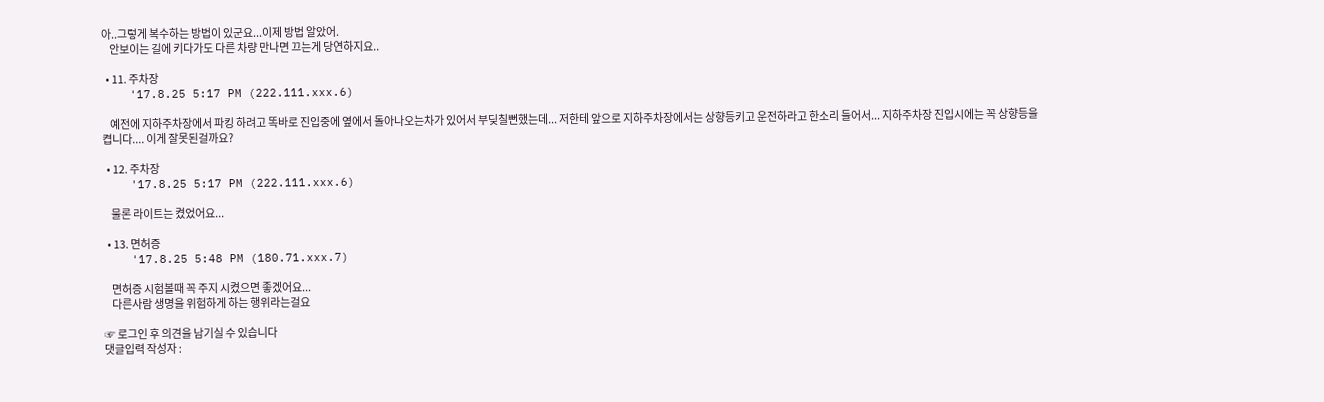아..그렇게 복수하는 방법이 있군요...이제 방법 알았어.
    안보이는 길에 키다가도 다른 차량 만나면 끄는게 당연하지요..

  • 11. 주차장
    '17.8.25 5:17 PM (222.111.xxx.6)

    예전에 지하주차장에서 파킹 하려고 똑바로 진입중에 옆에서 돌아나오는차가 있어서 부딪칠뻔했는데... 저한테 앞으로 지하주차장에서는 상향등키고 운전하라고 한소리 들어서... 지하주차장 진입시에는 꼭 상향등을 켭니다.... 이게 잘못된걸까요?

  • 12. 주차장
    '17.8.25 5:17 PM (222.111.xxx.6)

    물론 라이트는 켰었어요...

  • 13. 면허증
    '17.8.25 5:48 PM (180.71.xxx.7)

    면허증 시험볼때 꼭 주지 시켰으면 좋겠어요...
    다른사람 생명을 위험하게 하는 행위라는걸요

☞ 로그인 후 의견을 남기실 수 있습니다
댓글입력 작성자 :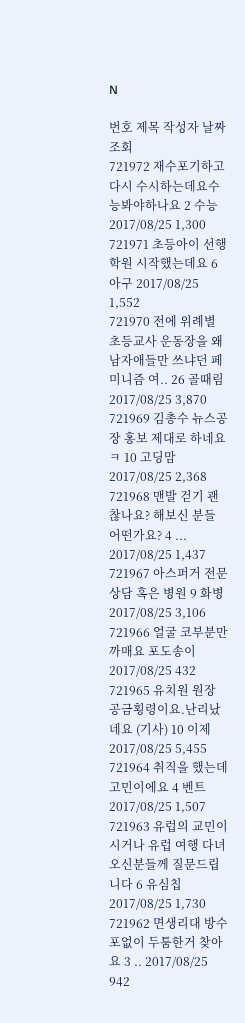N

번호 제목 작성자 날짜 조회
721972 재수포기하고 다시 수시하는데요수능봐야하나요 2 수능 2017/08/25 1,300
721971 초등아이 선행학원 시작했는데요 6 아구 2017/08/25 1,552
721970 전에 위례별 초등교사 운동장을 왜 남자애들만 쓰냐던 페미니즘 여.. 26 골때림 2017/08/25 3,870
721969 김총수 뉴스공장 홍보 제대로 하네요 ㅋ 10 고딩맘 2017/08/25 2,368
721968 맨발 걷기 괜찮나요? 해보신 분들 어떤가요? 4 ... 2017/08/25 1,437
721967 아스퍼거 전문 상담 혹은 병원 9 화병 2017/08/25 3,106
721966 얼굴 코부분만 까매요 포도송이 2017/08/25 432
721965 유치원 원장 공금횡령이요.난리났네요 (기사) 10 이제 2017/08/25 5,455
721964 취직을 했는데 고민이에요 4 벤트 2017/08/25 1,507
721963 유럽의 교민이시거나 유럽 여행 다녀오신분들께 질문드립니다 6 유심칩 2017/08/25 1,730
721962 면생리대 방수포없이 두툼한거 찾아요 3 .. 2017/08/25 942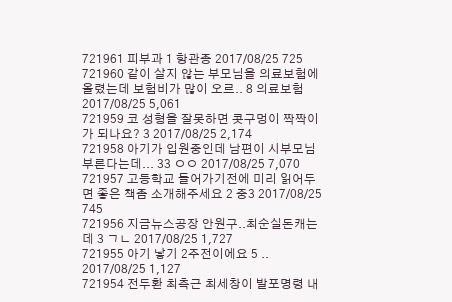721961 피부과 1 항관종 2017/08/25 725
721960 같이 살지 않는 부모님을 의료보험에 올렸는데 보험비가 많이 오르.. 8 의료보험 2017/08/25 5,061
721959 코 성형을 잘못하면 콧구멍이 짝짝이가 되나요? 3 2017/08/25 2,174
721958 아기가 입원중인데 남편이 시부모님 부른다는데... 33 ㅇㅇ 2017/08/25 7,070
721957 고등학교 들어가기전에 미리 읽어두면 좋은 책좀 소개해주세요 2 중3 2017/08/25 745
721956 지금뉴스공장 안원구..최순실돈캐는데 3 ㄱㄴ 2017/08/25 1,727
721955 아기 낳기 2주전이에요 5 .. 2017/08/25 1,127
721954 전두환 최측근 최세창이 발포명령 내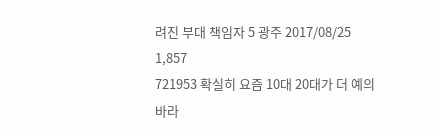려진 부대 책임자 5 광주 2017/08/25 1,857
721953 확실히 요즘 10대 20대가 더 예의 바라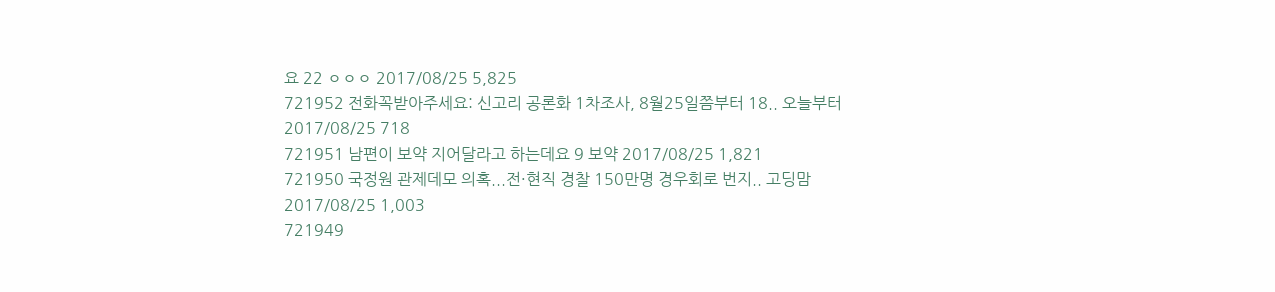요 22 ㅇㅇㅇ 2017/08/25 5,825
721952 전화꼭받아주세요: 신고리 공론화 1차조사, 8월25일쯤부터 18.. 오늘부터 2017/08/25 718
721951 남편이 보약 지어달라고 하는데요 9 보약 2017/08/25 1,821
721950 국정원 관제데모 의혹...전·현직 경찰 150만명 경우회로 번지.. 고딩맘 2017/08/25 1,003
721949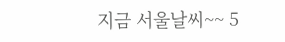지금 서울날씨~~ 5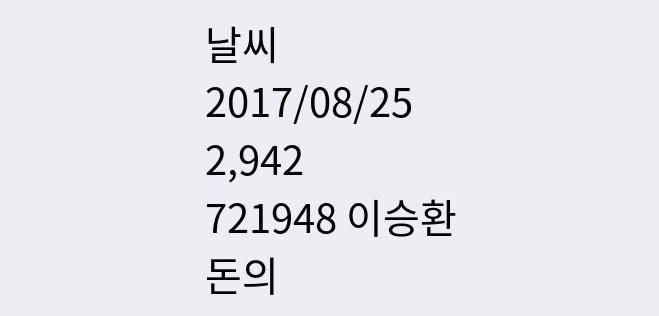날씨 2017/08/25 2,942
721948 이승환 돈의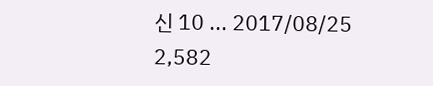신 10 ... 2017/08/25 2,582